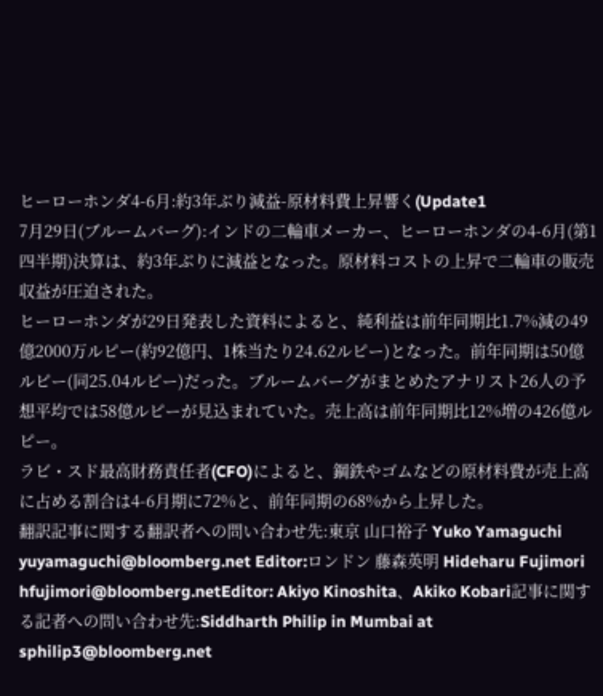ヒーローホンダ4-6月:約3年ぶり減益-原材料費上昇響く(Update1
7月29日(ブルームバーグ):インドの二輪車メーカー、ヒーローホンダの4-6月(第1四半期)決算は、約3年ぶりに減益となった。原材料コストの上昇で二輪車の販売収益が圧迫された。
ヒーローホンダが29日発表した資料によると、純利益は前年同期比1.7%減の49億2000万ルピー(約92億円、1株当たり24.62ルピー)となった。前年同期は50億ルピー(同25.04ルピー)だった。ブルームバーグがまとめたアナリスト26人の予想平均では58億ルピーが見込まれていた。売上高は前年同期比12%増の426億ルピー。
ラビ・スド最高財務責任者(CFO)によると、鋼鉄やゴムなどの原材料費が売上高に占める割合は4-6月期に72%と、前年同期の68%から上昇した。
翻訳記事に関する翻訳者への問い合わせ先:東京 山口裕子 Yuko Yamaguchi yuyamaguchi@bloomberg.net Editor:ロンドン 藤森英明 Hideharu Fujimori hfujimori@bloomberg.netEditor: Akiyo Kinoshita、Akiko Kobari記事に関する記者への問い合わせ先:Siddharth Philip in Mumbai at sphilip3@bloomberg.net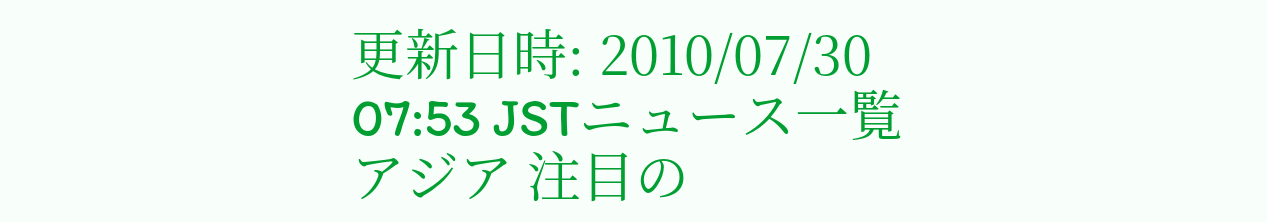更新日時: 2010/07/30 07:53 JSTニュース一覧
アジア 注目の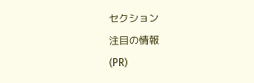セクション
注目の情報
(PR)